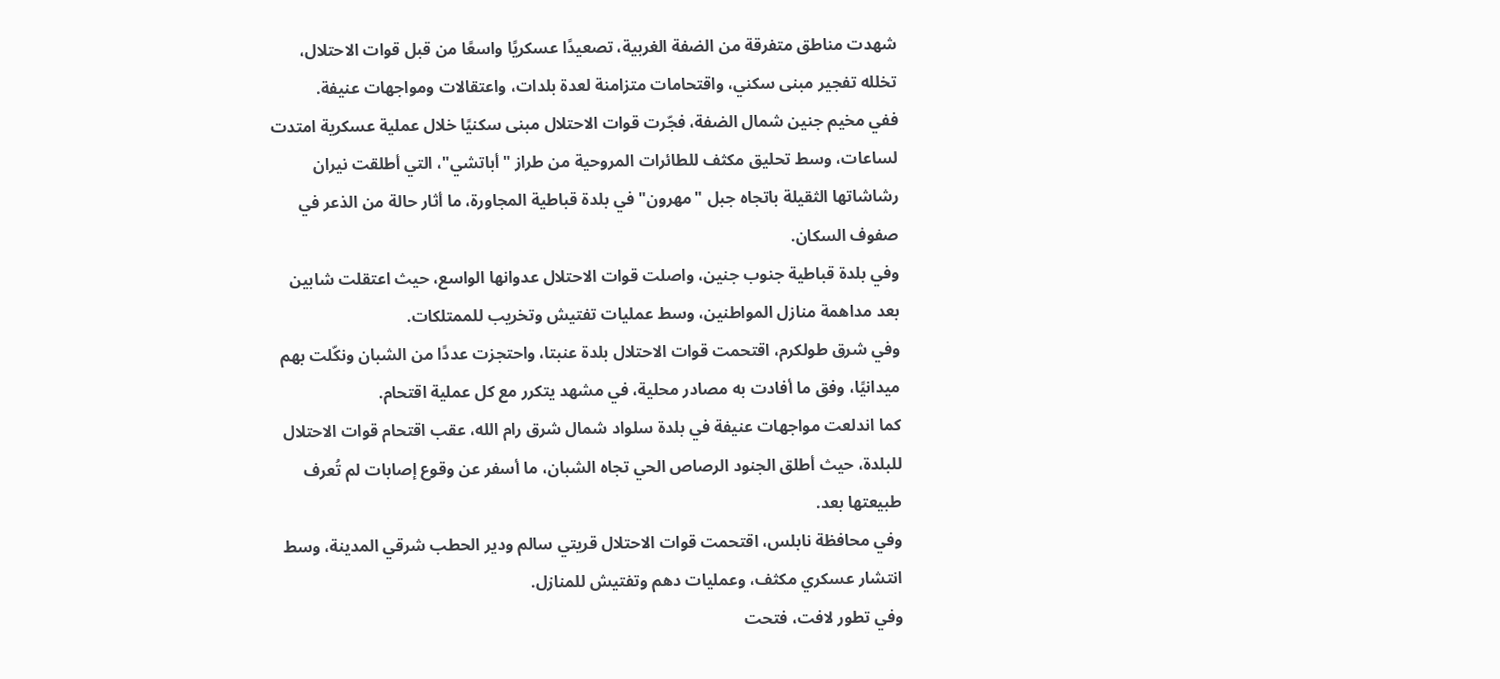شهدت مناطق متفرقة من الضفة الغربية، تصعيدًا عسكريًا واسعًا من قبل قوات الاحتلال، تخلله تفجير مبنى سكني، واقتحامات متزامنة لعدة بلدات، واعتقالات ومواجهات عنيفة.
ففي مخيم جنين شمال الضفة، فجّرت قوات الاحتلال مبنى سكنيًا خلال عملية عسكرية امتدت لساعات، وسط تحليق مكثف للطائرات المروحية من طراز "أباتشي"، التي أطلقت نيران رشاشاتها الثقيلة باتجاه جبل "مهرون" في بلدة قباطية المجاورة، ما أثار حالة من الذعر في صفوف السكان.
وفي بلدة قباطية جنوب جنين، واصلت قوات الاحتلال عدوانها الواسع، حيث اعتقلت شابين بعد مداهمة منازل المواطنين، وسط عمليات تفتيش وتخريب للممتلكات.
وفي شرق طولكرم، اقتحمت قوات الاحتلال بلدة عنبتا، واحتجزت عددًا من الشبان ونكّلت بهم ميدانيًا، وفق ما أفادت به مصادر محلية، في مشهد يتكرر مع كل عملية اقتحام.
كما اندلعت مواجهات عنيفة في بلدة سلواد شمال شرق رام الله، عقب اقتحام قوات الاحتلال للبلدة، حيث أطلق الجنود الرصاص الحي تجاه الشبان، ما أسفر عن وقوع إصابات لم تُعرف طبيعتها بعد.
وفي محافظة نابلس، اقتحمت قوات الاحتلال قريتي سالم ودير الحطب شرقي المدينة، وسط انتشار عسكري مكثف، وعمليات دهم وتفتيش للمنازل.
وفي تطور لافت، فتحت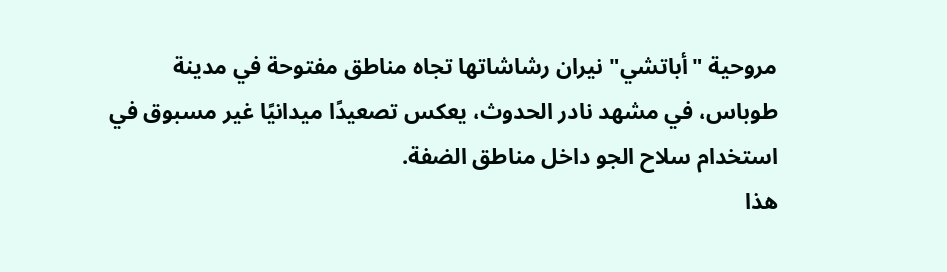مروحية "أباتشي" نيران رشاشاتها تجاه مناطق مفتوحة في مدينة طوباس، في مشهد نادر الحدوث، يعكس تصعيدًا ميدانيًا غير مسبوق في استخدام سلاح الجو داخل مناطق الضفة.
هذا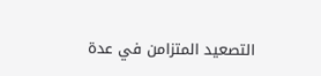التصعيد المتزامن في عدة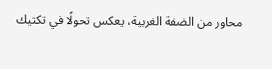محاور من الضفة الغربية، يعكس تحولًا في تكتيك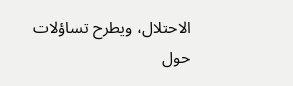الاحتلال، ويطرح تساؤلات حول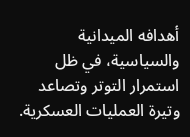أهدافه الميدانية والسياسية، في ظل استمرار التوتر وتصاعد وتيرة العمليات العسكرية.